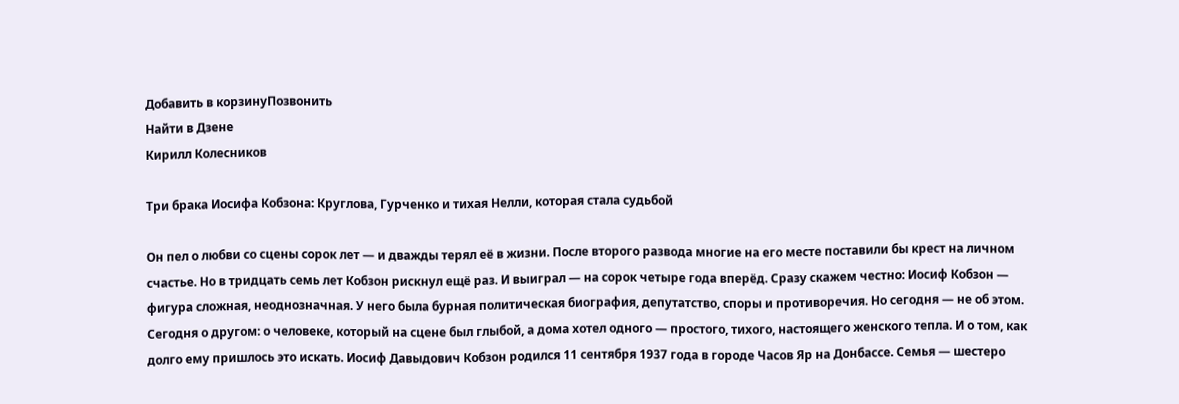Добавить в корзинуПозвонить
Найти в Дзене
Кирилл Колесников

Три брака Иосифа Кобзона: Круглова, Гурченко и тихая Нелли, которая стала судьбой

Он пел о любви со сцены сорок лет — и дважды терял её в жизни. После второго развода многие на его месте поставили бы крест на личном счастье. Но в тридцать семь лет Кобзон рискнул ещё раз. И выиграл — на сорок четыре года вперёд. Сразу скажем честно: Иосиф Кобзон — фигура сложная, неоднозначная. У него была бурная политическая биография, депутатство, споры и противоречия. Но сегодня — не об этом. Сегодня о другом: о человеке, который на сцене был глыбой, а дома хотел одного — простого, тихого, настоящего женского тепла. И о том, как долго ему пришлось это искать. Иосиф Давыдович Кобзон родился 11 сентября 1937 года в городе Часов Яр на Донбассе. Семья — шестеро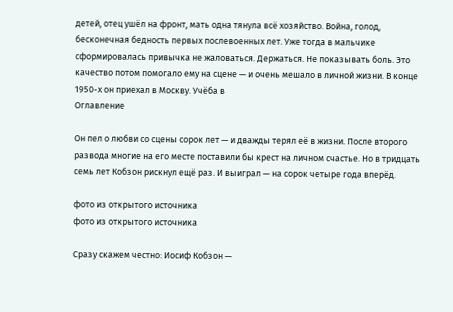детей, отец ушёл на фронт, мать одна тянула всё хозяйство. Война, голод, бесконечная бедность первых послевоенных лет. Уже тогда в мальчике сформировалась привычка не жаловаться. Держаться. Не показывать боль. Это качество потом помогало ему на сцене — и очень мешало в личной жизни. В конце 1950-х он приехал в Москву. Учёба в
Оглавление

Он пел о любви со сцены сорок лет — и дважды терял её в жизни. После второго развода многие на его месте поставили бы крест на личном счастье. Но в тридцать семь лет Кобзон рискнул ещё раз. И выиграл — на сорок четыре года вперёд.

фото из открытого источника
фото из открытого источника

Сразу скажем честно: Иосиф Кобзон —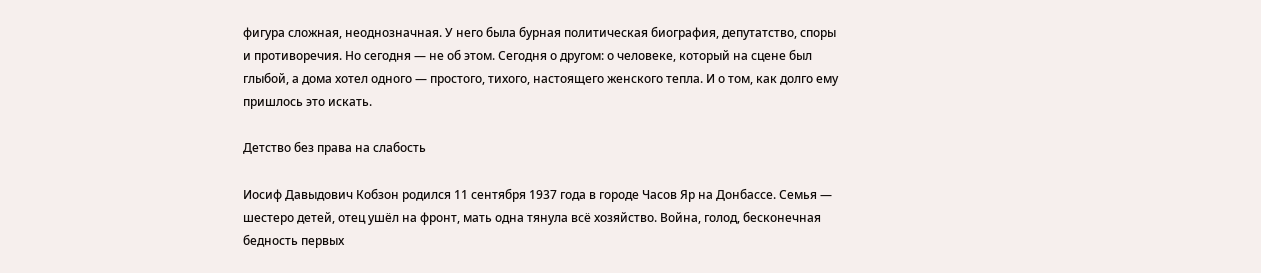фигура сложная, неоднозначная. У него была бурная политическая биография, депутатство, споры и противоречия. Но сегодня — не об этом. Сегодня о другом: о человеке, который на сцене был глыбой, а дома хотел одного — простого, тихого, настоящего женского тепла. И о том, как долго ему пришлось это искать.

Детство без права на слабость

Иосиф Давыдович Кобзон родился 11 сентября 1937 года в городе Часов Яр на Донбассе. Семья — шестеро детей, отец ушёл на фронт, мать одна тянула всё хозяйство. Война, голод, бесконечная бедность первых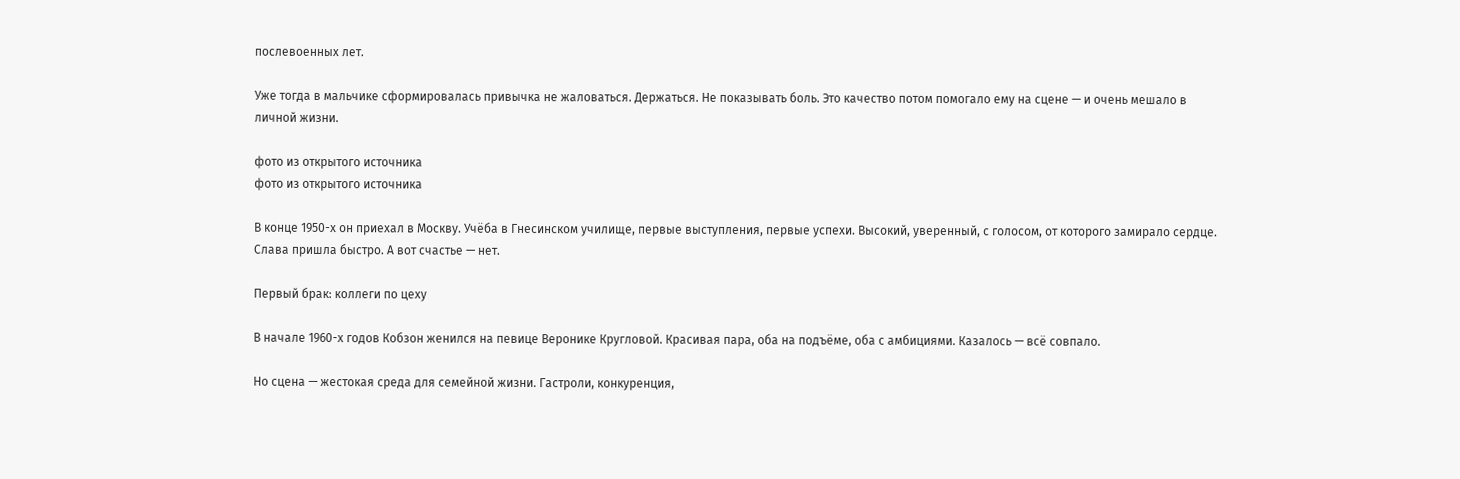послевоенных лет.

Уже тогда в мальчике сформировалась привычка не жаловаться. Держаться. Не показывать боль. Это качество потом помогало ему на сцене — и очень мешало в личной жизни.

фото из открытого источника
фото из открытого источника

В конце 1950-х он приехал в Москву. Учёба в Гнесинском училище, первые выступления, первые успехи. Высокий, уверенный, с голосом, от которого замирало сердце. Слава пришла быстро. А вот счастье — нет.

Первый брак: коллеги по цеху

В начале 1960-х годов Кобзон женился на певице Веронике Кругловой. Красивая пара, оба на подъёме, оба с амбициями. Казалось — всё совпало.

Но сцена — жестокая среда для семейной жизни. Гастроли, конкуренция,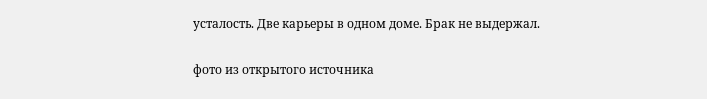усталость. Две карьеры в одном доме. Брак не выдержал.

фото из открытого источника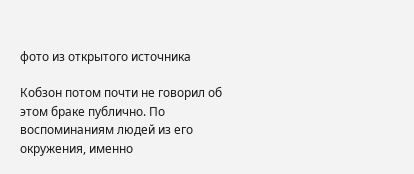фото из открытого источника

Кобзон потом почти не говорил об этом браке публично. По воспоминаниям людей из его окружения, именно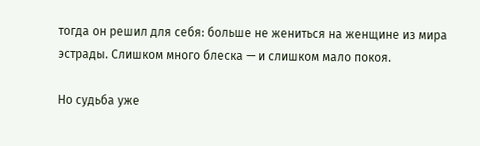тогда он решил для себя: больше не жениться на женщине из мира эстрады. Слишком много блеска — и слишком мало покоя.

Но судьба уже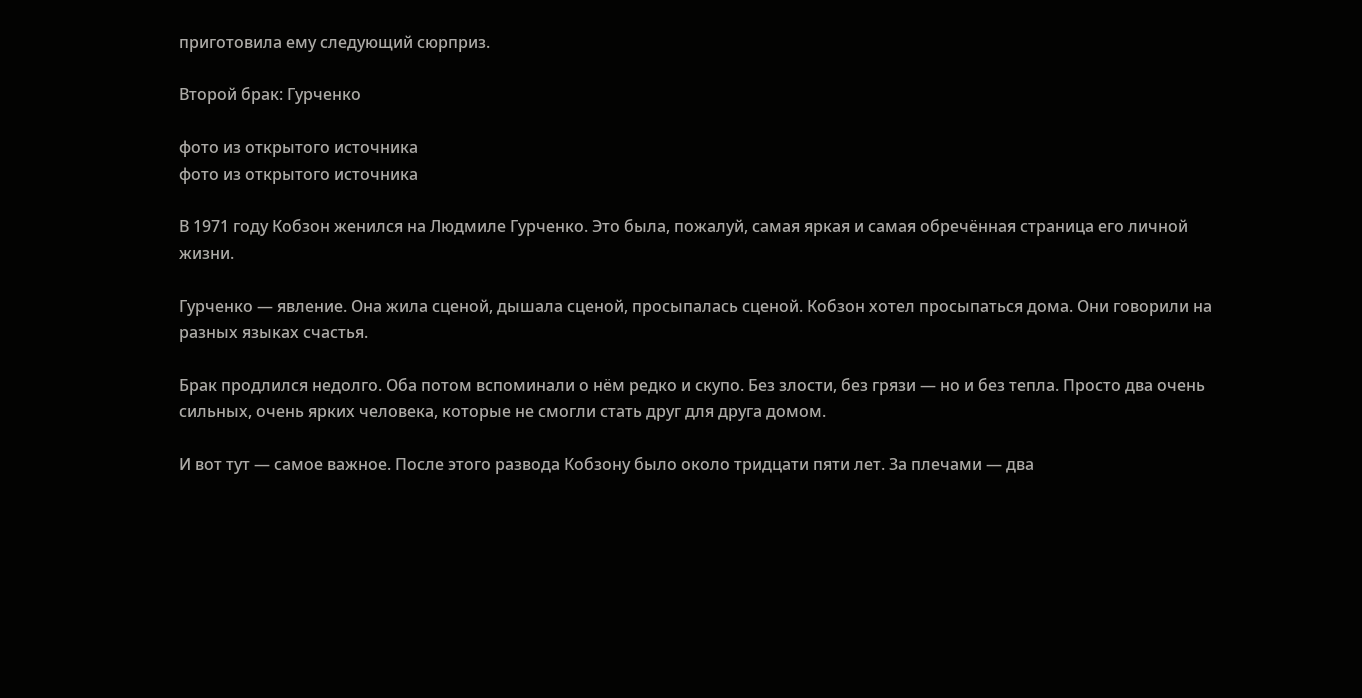приготовила ему следующий сюрприз.

Второй брак: Гурченко

фото из открытого источника
фото из открытого источника

В 1971 году Кобзон женился на Людмиле Гурченко. Это была, пожалуй, самая яркая и самая обречённая страница его личной жизни.

Гурченко — явление. Она жила сценой, дышала сценой, просыпалась сценой. Кобзон хотел просыпаться дома. Они говорили на разных языках счастья.

Брак продлился недолго. Оба потом вспоминали о нём редко и скупо. Без злости, без грязи — но и без тепла. Просто два очень сильных, очень ярких человека, которые не смогли стать друг для друга домом.

И вот тут — самое важное. После этого развода Кобзону было около тридцати пяти лет. За плечами — два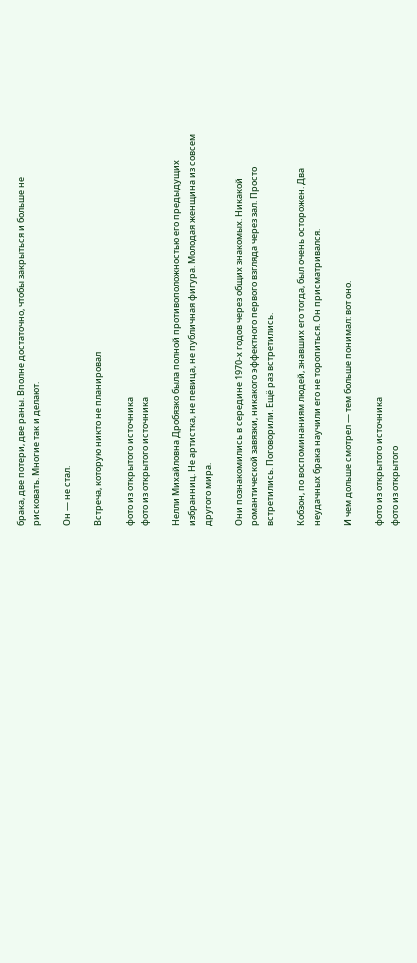брака, две потери, две раны. Вполне достаточно, чтобы закрыться и больше не рисковать. Многие так и делают.

Он — не стал.

Встреча, которую никто не планировал

фото из открытого источника
фото из открытого источника

Нелли Михайловна Дробязко была полной противоположностью его предыдущих избранниц. Не артистка, не певица, не публичная фигура. Молодая женщина из совсем другого мира.

Они познакомились в середине 1970-х годов через общих знакомых. Никакой романтической завязки, никакого эффектного первого взгляда через зал. Просто встретились. Поговорили. Ещё раз встретились.

Кобзон, по воспоминаниям людей, знавших его тогда, был очень осторожен. Два неудачных брака научили его не торопиться. Он присматривался.

И чем дольше смотрел — тем больше понимал: вот оно.

фото из открытого источника
фото из открытого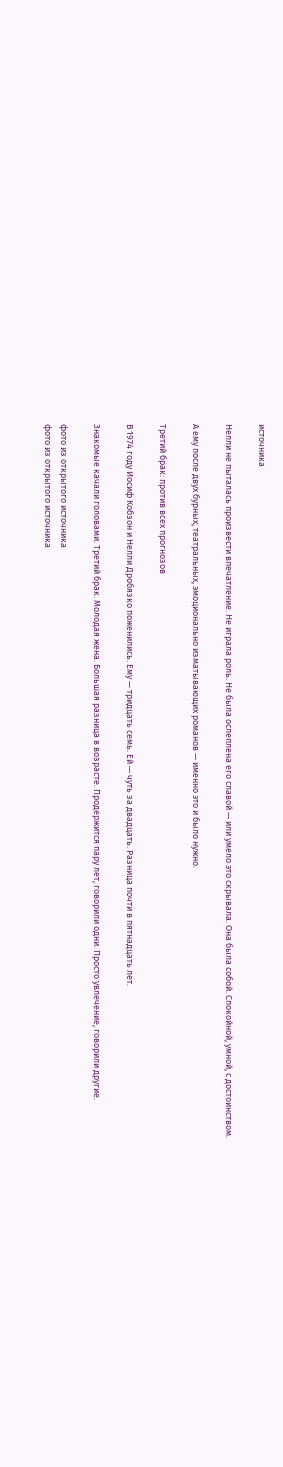источника

Нелли не пыталась произвести впечатление. Не играла роль. Не была ослеплена его славой — или умело это скрывала. Она была собой. Спокойной, умной, с достоинством.

А ему после двух бурных, театральных, эмоционально изматывающих романов — именно это и было нужно.

Третий брак: против всех прогнозов

В 1974 году Иосиф Кобзон и Нелли Дробязко поженились. Ему — тридцать семь. Ей — чуть за двадцать. Разница почти в пятнадцать лет.

Знакомые качали головами. Третий брак. Молодая жена. Большая разница в возрасте. Продержится пару лет, говорили одни. Просто увлечение, говорили другие.

фото из открытого источника
фото из открытого источника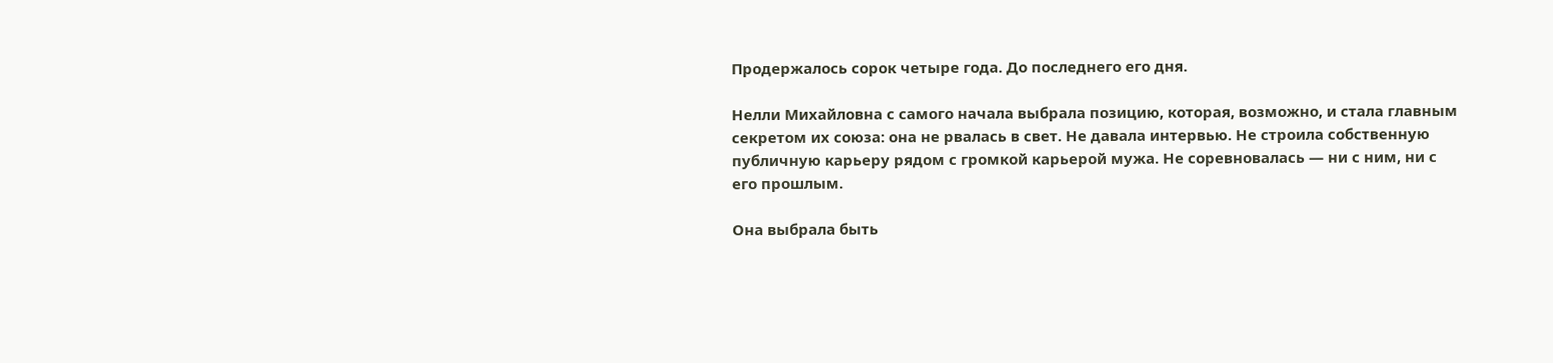Продержалось сорок четыре года. До последнего его дня.

Нелли Михайловна с самого начала выбрала позицию, которая, возможно, и стала главным секретом их союза: она не рвалась в свет. Не давала интервью. Не строила собственную публичную карьеру рядом с громкой карьерой мужа. Не соревновалась — ни с ним, ни с его прошлым.

Она выбрала быть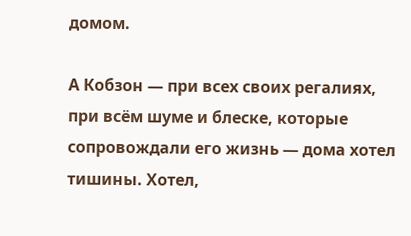домом.

А Кобзон — при всех своих регалиях, при всём шуме и блеске, которые сопровождали его жизнь — дома хотел тишины. Хотел,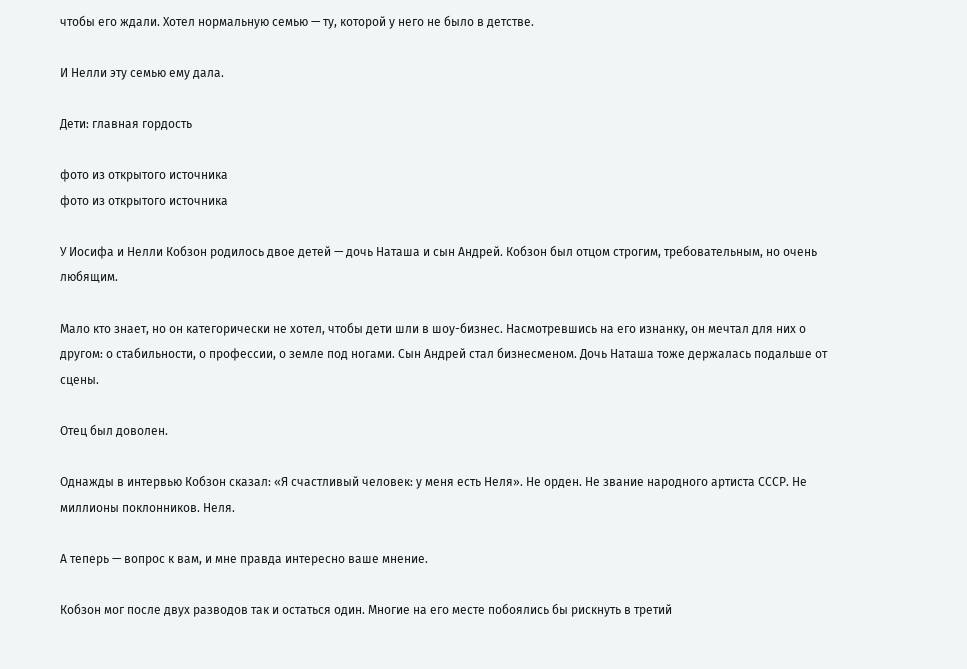чтобы его ждали. Хотел нормальную семью — ту, которой у него не было в детстве.

И Нелли эту семью ему дала.

Дети: главная гордость

фото из открытого источника
фото из открытого источника

У Иосифа и Нелли Кобзон родилось двое детей — дочь Наташа и сын Андрей. Кобзон был отцом строгим, требовательным, но очень любящим.

Мало кто знает, но он категорически не хотел, чтобы дети шли в шоу-бизнес. Насмотревшись на его изнанку, он мечтал для них о другом: о стабильности, о профессии, о земле под ногами. Сын Андрей стал бизнесменом. Дочь Наташа тоже держалась подальше от сцены.

Отец был доволен.

Однажды в интервью Кобзон сказал: «Я счастливый человек: у меня есть Неля». Не орден. Не звание народного артиста СССР. Не миллионы поклонников. Неля.

А теперь — вопрос к вам, и мне правда интересно ваше мнение.

Кобзон мог после двух разводов так и остаться один. Многие на его месте побоялись бы рискнуть в третий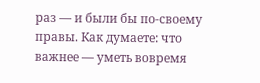раз — и были бы по-своему правы. Как думаете: что важнее — уметь вовремя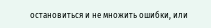остановиться и не множить ошибки, или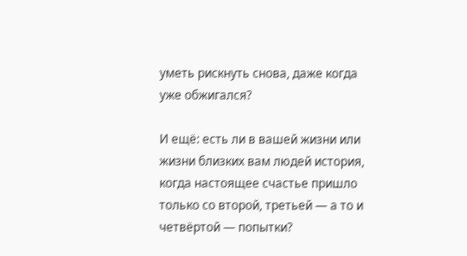уметь рискнуть снова, даже когда уже обжигался?

И ещё: есть ли в вашей жизни или жизни близких вам людей история, когда настоящее счастье пришло только со второй, третьей — а то и четвёртой — попытки?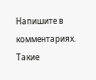Напишите в комментариях. Такие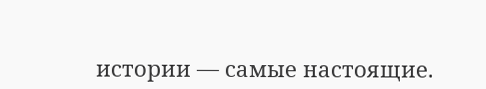истории — самые настоящие.